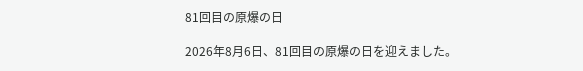81回目の原爆の日

2026年8月6日、81回目の原爆の日を迎えました。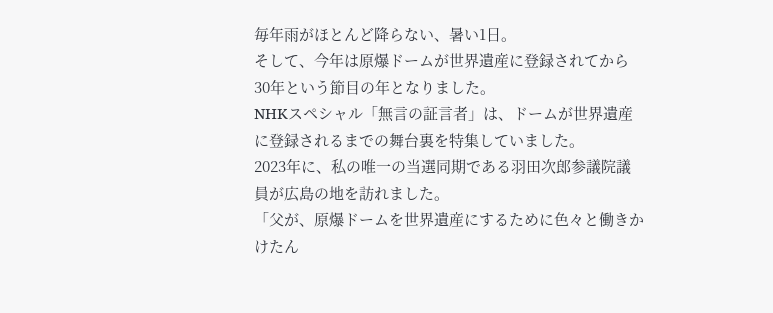毎年雨がほとんど降らない、暑い1日。
そして、今年は原爆ドームが世界遺産に登録されてから30年という節目の年となりました。
NHKスペシャル「無言の証言者」は、ドームが世界遺産に登録されるまでの舞台裏を特集していました。
2023年に、私の唯一の当選同期である羽田次郎参議院議員が広島の地を訪れました。
「父が、原爆ドームを世界遺産にするために色々と働きかけたん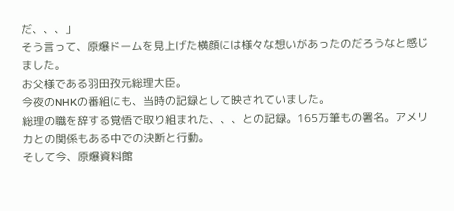だ、、、」
そう言って、原爆ドームを見上げた横顔には様々な想いがあったのだろうなと感じました。
お父様である羽田孜元総理大臣。
今夜のNHKの番組にも、当時の記録として映されていました。
総理の職を辞する覚悟で取り組まれた、、、との記録。165万筆もの署名。アメリカとの関係もある中での決断と行動。
そして今、原爆資料館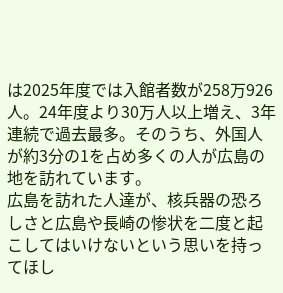は2025年度では入館者数が258万926人。24年度より30万人以上増え、3年連続で過去最多。そのうち、外国人が約3分の1を占め多くの人が広島の地を訪れています。
広島を訪れた人達が、核兵器の恐ろしさと広島や長崎の惨状を二度と起こしてはいけないという思いを持ってほし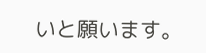いと願います。